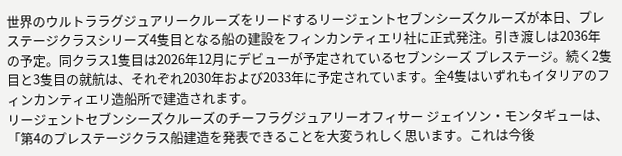世界のウルトララグジュアリークルーズをリードするリージェントセブンシーズクルーズが本日、プレステージクラスシリーズ4隻目となる船の建設をフィンカンティエリ社に正式発注。引き渡しは2036年の予定。同クラス1隻目は2026年12月にデビューが予定されているセブンシーズ プレステージ。続く2隻目と3隻目の就航は、それぞれ2030年および2033年に予定されています。全4隻はいずれもイタリアのフィンカンティエリ造船所で建造されます。
リージェントセブンシーズクルーズのチーフラグジュアリーオフィサー ジェイソン・モンタギューは、「第4のプレステージクラス船建造を発表できることを大変うれしく思います。これは今後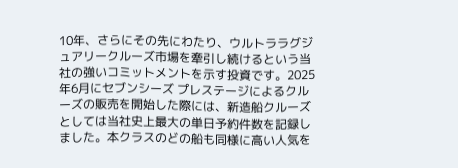10年、さらにその先にわたり、ウルトララグジュアリークルーズ市場を牽引し続けるという当社の強いコミットメントを示す投資です。2025年6月にセブンシーズ プレステージによるクルーズの販売を開始した際には、新造船クルーズとしては当社史上最大の単日予約件数を記録しました。本クラスのどの船も同様に高い人気を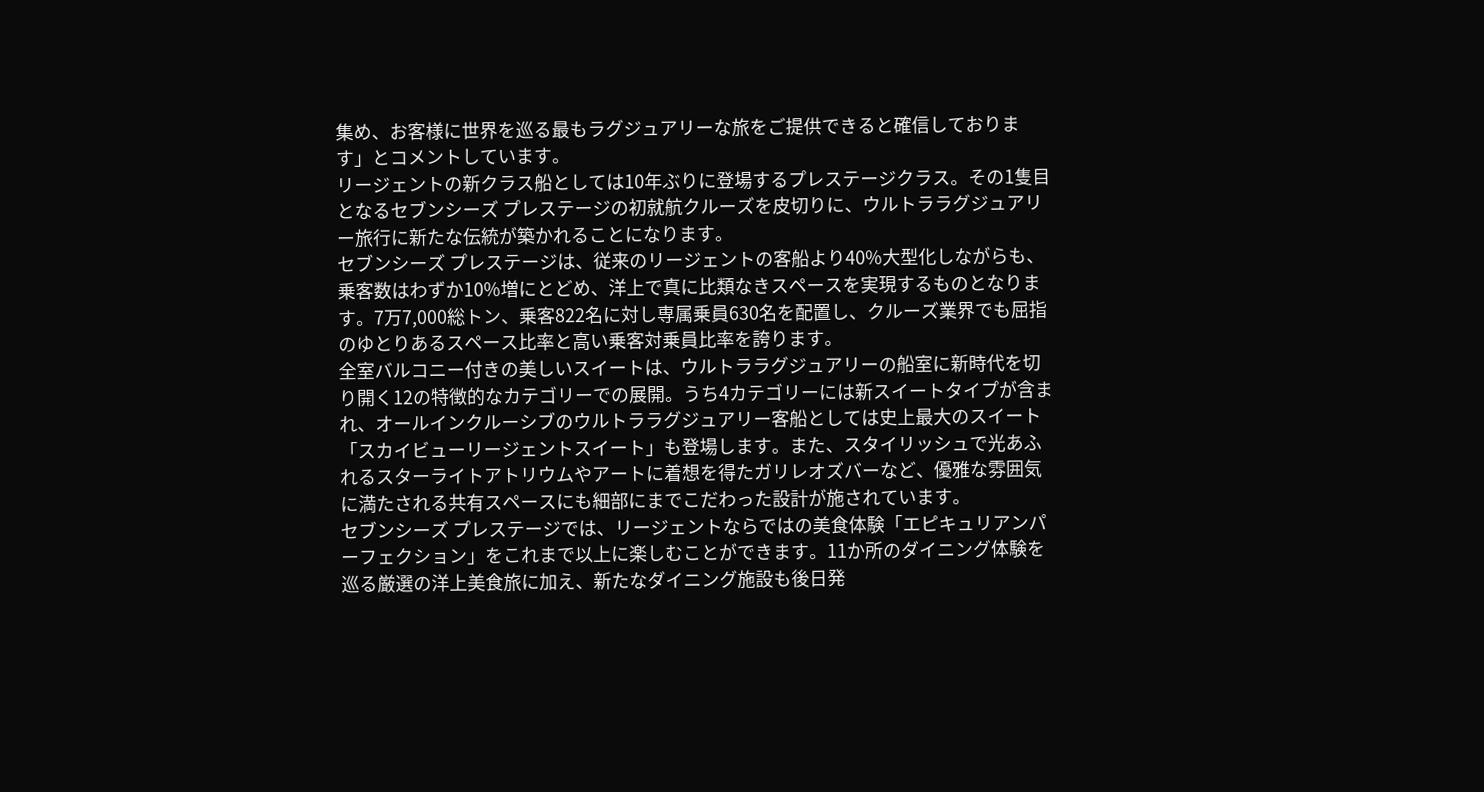集め、お客様に世界を巡る最もラグジュアリーな旅をご提供できると確信しております」とコメントしています。
リージェントの新クラス船としては10年ぶりに登場するプレステージクラス。その1隻目となるセブンシーズ プレステージの初就航クルーズを皮切りに、ウルトララグジュアリー旅行に新たな伝統が築かれることになります。
セブンシーズ プレステージは、従来のリージェントの客船より40%大型化しながらも、乗客数はわずか10%増にとどめ、洋上で真に比類なきスペースを実現するものとなります。7万7,000総トン、乗客822名に対し専属乗員630名を配置し、クルーズ業界でも屈指のゆとりあるスペース比率と高い乗客対乗員比率を誇ります。
全室バルコニー付きの美しいスイートは、ウルトララグジュアリーの船室に新時代を切り開く12の特徴的なカテゴリーでの展開。うち4カテゴリーには新スイートタイプが含まれ、オールインクルーシブのウルトララグジュアリー客船としては史上最大のスイート「スカイビューリージェントスイート」も登場します。また、スタイリッシュで光あふれるスターライトアトリウムやアートに着想を得たガリレオズバーなど、優雅な雰囲気に満たされる共有スペースにも細部にまでこだわった設計が施されています。
セブンシーズ プレステージでは、リージェントならではの美食体験「エピキュリアンパーフェクション」をこれまで以上に楽しむことができます。11か所のダイニング体験を巡る厳選の洋上美食旅に加え、新たなダイニング施設も後日発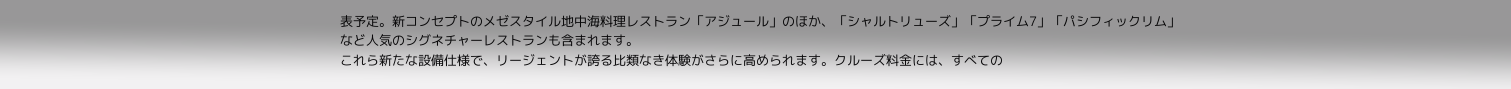表予定。新コンセプトのメゼスタイル地中海料理レストラン「アジュール」のほか、「シャルトリューズ」「プライム7」「パシフィックリム」など人気のシグネチャーレストランも含まれます。
これら新たな設備仕様で、リージェントが誇る比類なき体験がさらに高められます。クルーズ料金には、すべての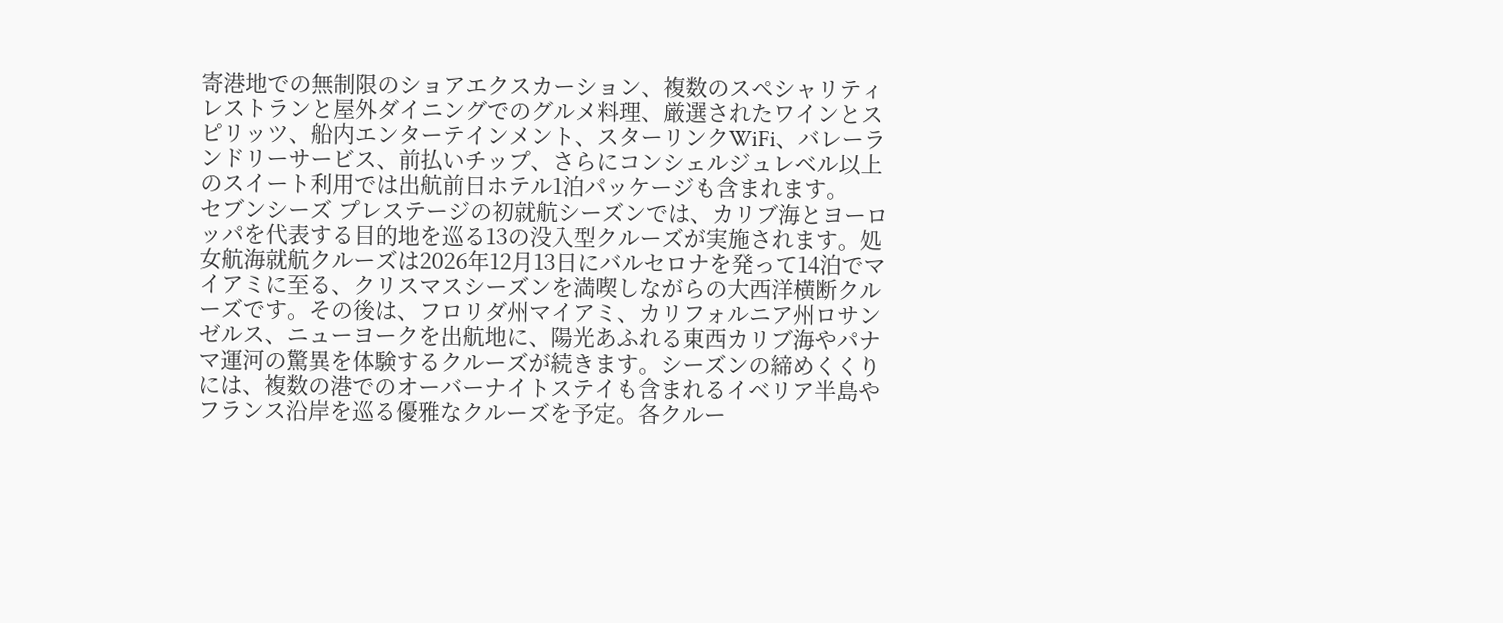寄港地での無制限のショアエクスカーション、複数のスペシャリティレストランと屋外ダイニングでのグルメ料理、厳選されたワインとスピリッツ、船内エンターテインメント、スターリンクWiFi、バレーランドリーサービス、前払いチップ、さらにコンシェルジュレベル以上のスイート利用では出航前日ホテル1泊パッケージも含まれます。
セブンシーズ プレステージの初就航シーズンでは、カリブ海とヨーロッパを代表する目的地を巡る13の没入型クルーズが実施されます。処女航海就航クルーズは2026年12月13日にバルセロナを発って14泊でマイアミに至る、クリスマスシーズンを満喫しながらの大西洋横断クルーズです。その後は、フロリダ州マイアミ、カリフォルニア州ロサンゼルス、ニューヨークを出航地に、陽光あふれる東西カリブ海やパナマ運河の驚異を体験するクルーズが続きます。シーズンの締めくくりには、複数の港でのオーバーナイトステイも含まれるイベリア半島やフランス沿岸を巡る優雅なクルーズを予定。各クルー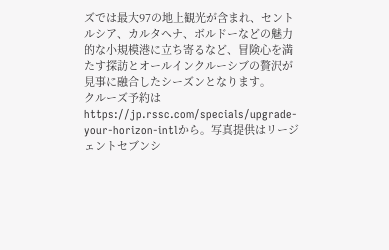ズでは最大97の地上観光が含まれ、セントルシア、カルタヘナ、ボルドーなどの魅力的な小規模港に立ち寄るなど、冒険心を満たす探訪とオールインクルーシブの贅沢が見事に融合したシーズンとなります。
クルーズ予約はhttps://jp.rssc.com/specials/upgrade-your-horizon-intlから。写真提供はリージェントセブンシ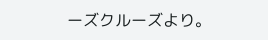ーズクルーズより。